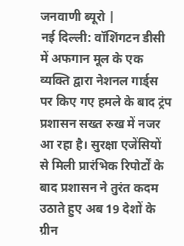जनवाणी ब्यूरो |
नई दिल्ली: वॉशिंगटन डीसी में अफगान मूल के एक व्यक्ति द्वारा नेशनल गार्ड्स पर किए गए हमले के बाद ट्रंप प्रशासन सख्त रुख में नजर आ रहा है। सुरक्षा एजेंसियों से मिली प्रारंभिक रिपोर्टों के बाद प्रशासन ने तुरंत कदम उठाते हुए अब 19 देशों के ग्रीन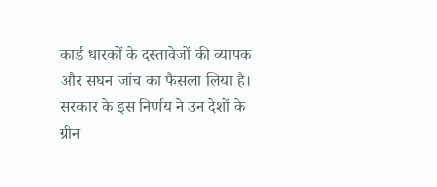कार्ड धारकों के दस्तावेजों की व्यापक और सघन जांच का फैसला लिया है।
सरकार के इस निर्णय ने उन देशों के ग्रीन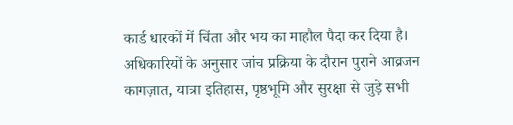कार्ड धारकों में चिंता और भय का माहौल पैदा कर दिया है। अधिकारियों के अनुसार जांच प्रक्रिया के दौरान पुराने आव्रजन कागज़ात, यात्रा इतिहास, पृष्ठभूमि और सुरक्षा से जुड़े सभी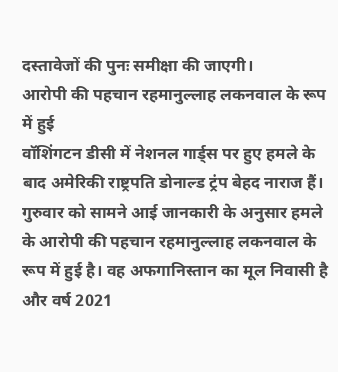दस्तावेजों की पुनः समीक्षा की जाएगी।
आरोपी की पहचान रहमानुल्लाह लकनवाल के रूप में हुई
वॉशिंगटन डीसी में नेशनल गार्ड्स पर हुए हमले के बाद अमेरिकी राष्ट्रपति डोनाल्ड ट्रंप बेहद नाराज हैं। गुरुवार को सामने आई जानकारी के अनुसार हमले के आरोपी की पहचान रहमानुल्लाह लकनवाल के रूप में हुई है। वह अफगानिस्तान का मूल निवासी है और वर्ष 2021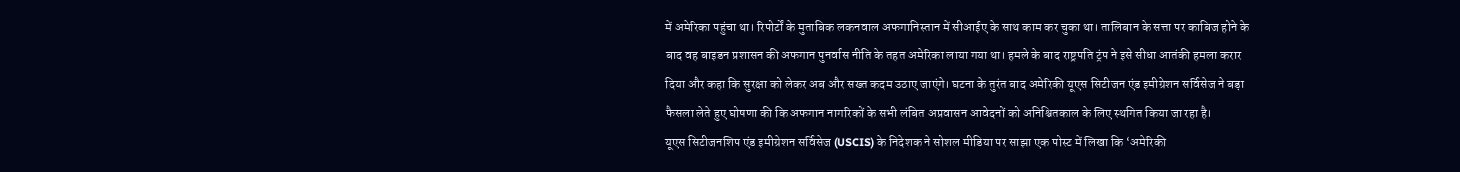में अमेरिका पहुंचा था। रिपोर्टों के मुताबिक लकनवाल अफगानिस्तान में सीआईए के साथ काम कर चुका था। तालिबान के सत्ता पर काबिज होने के बाद वह बाइडन प्रशासन की अफगान पुनर्वास नीति के तहत अमेरिका लाया गया था। हमले के बाद राष्ट्रपति ट्रंप ने इसे सीधा आतंकी हमला करार दिया और कहा कि सुरक्षा को लेकर अब और सख्त कदम उठाए जाएंगे। घटना के तुरंत बाद अमेरिकी यूएस सिटीजन एंड इमीग्रेशन सर्विसेज ने बड़ा फैसला लेते हुए घोषणा की कि अफगान नागरिकों के सभी लंबित अप्रवासन आवेदनों को अनिश्चितकाल के लिए स्थगित किया जा रहा है।
यूएस सिटीजनशिप एंड इमीग्रेशन सर्विसेज (USCIS) के निदेशक ने सोशल मीडिया पर साझा एक पोस्ट में लिखा कि ‘अमेरिकी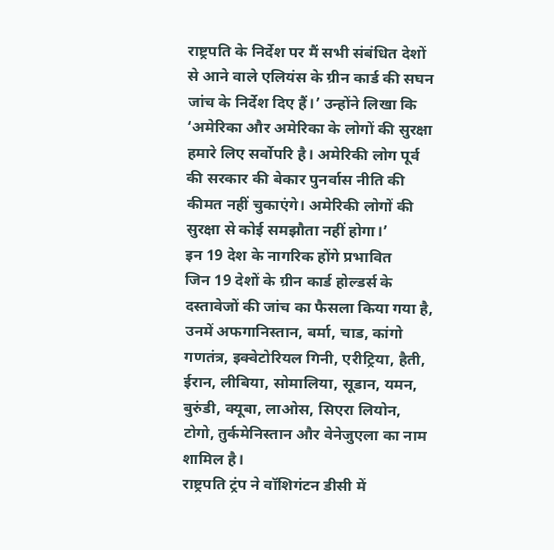राष्ट्रपति के निर्देश पर मैं सभी संबंधित देशों से आने वाले एलियंस के ग्रीन कार्ड की सघन जांच के निर्देश दिए हैं।’ उन्होंने लिखा कि ‘अमेरिका और अमेरिका के लोगों की सुरक्षा हमारे लिए सर्वोपरि है। अमेरिकी लोग पूर्व की सरकार की बेकार पुनर्वास नीति की कीमत नहीं चुकाएंगे। अमेरिकी लोगों की सुरक्षा से कोई समझौता नहीं होगा।’
इन 19 देश के नागरिक होंगे प्रभावित
जिन 19 देशों के ग्रीन कार्ड होल्डर्स के दस्तावेजों की जांच का फैसला किया गया है, उनमें अफगानिस्तान, बर्मा, चाड, कांगो गणतंत्र, इक्वेटोरियल गिनी, एरीट्रिया, हैती, ईरान, लीबिया, सोमालिया, सूडान, यमन, बुरुंडी, क्यूबा, लाओस, सिएरा लियोन, टोगो, तुर्कमेनिस्तान और वेनेजुएला का नाम शामिल है।
राष्ट्रपति ट्रंप ने वॉशिगंटन डीसी में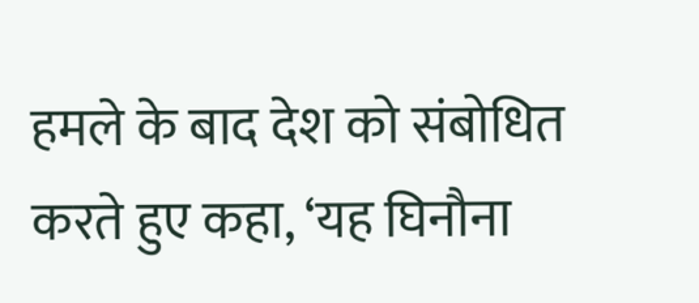हमले के बाद देश को संबोधित करते हुए कहा, ‘यह घिनौना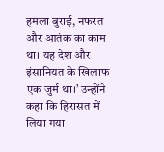हमला बुराई, नफरत और आतंक का काम था। यह देश और इंसानियत के खिलाफ एक जुर्म था।’ उन्होंने कहा कि हिरासत में लिया गया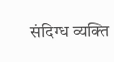संदिग्ध व्यक्ति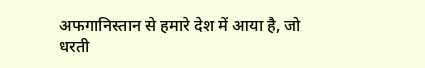अफगानिस्तान से हमारे देश में आया है, जो धरती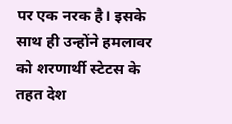पर एक नरक है। इसके साथ ही उन्होंने हमलावर को शरणार्थी स्टेटस के तहत देश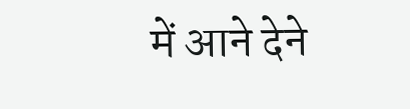में आने देने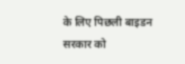के लिए पिछली बाइडन सरकार को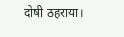दोषी ठहराया।